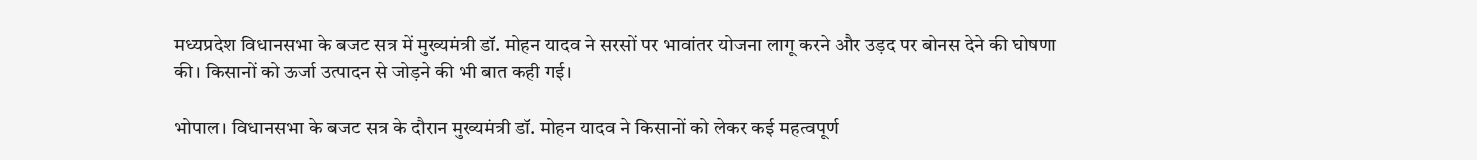मध्यप्रदेश विधानसभा के बजट सत्र में मुख्यमंत्री डॉ. मोहन यादव ने सरसों पर भावांतर योजना लागू करने और उड़द पर बोनस देने की घोषणा की। किसानों को ऊर्जा उत्पादन से जोड़ने की भी बात कही गई।

भोपाल। विधानसभा के बजट सत्र के दौरान मुख्यमंत्री डॉ. मोहन यादव ने किसानों को लेकर कई महत्वपूर्ण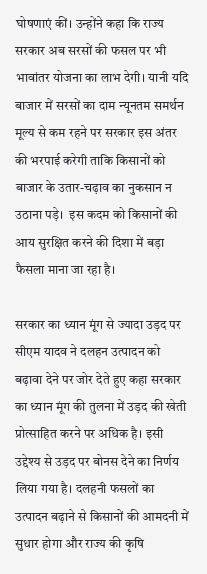घोषणाएं कीं। उन्होंने कहा कि राज्य सरकार अब सरसों की फसल पर भी भावांतर योजना का लाभ देगी। यानी यदि बाजार में सरसों का दाम न्यूनतम समर्थन मूल्य से कम रहने पर सरकार इस अंतर की भरपाई करेगी ताकि किसानों को बाजार के उतार-चढ़ाव का नुकसान न उठाना पड़े।  इस कदम को किसानों की आय सुरक्षित करने की दिशा में बड़ा फैसला माना जा रहा है।

सरकार का ध्यान मूंग से ज्यादा उड़द पर
सीएम यादव ने दलहन उत्पादन को बढ़ावा देने पर जोर देते हुए कहा सरकार का ध्यान मूंग की तुलना में उड़द की खेती प्रोत्साहित करने पर अधिक है। इसी उद्देश्य से उड़द पर बोनस देने का निर्णय लिया गया है। दलहनी फसलों का उत्पादन बढ़ाने से किसानों की आमदनी में सुधार होगा और राज्य की कृषि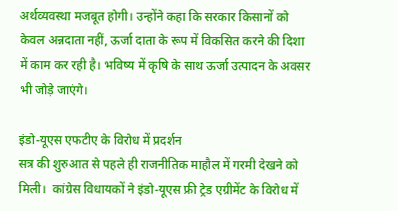अर्थव्यवस्था मजबूत होगी। उन्होंने कहा कि सरकार किसानों को केवल अन्नदाता नहीं, ऊर्जा दाता के रूप में विकसित करने की दिशा में काम कर रही है। भविष्य में कृषि के साथ ऊर्जा उत्पादन के अवसर भी जोड़े जाएंगे।

इंडो-यूएस एफटीए के विरोध में प्रदर्शन
सत्र की शुरुआत से पहले ही राजनीतिक माहौल में गरमी देखने को मिली।  कांग्रेस विधायकों ने इंडो-यूएस फ्री ट्रेड एग्रीमेंट के विरोध में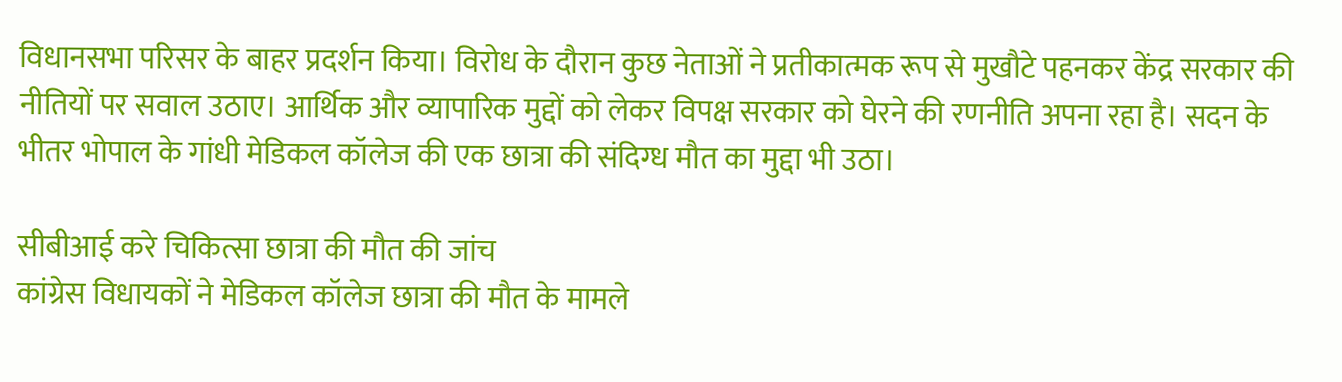विधानसभा परिसर के बाहर प्रदर्शन किया। विरोध के दौरान कुछ नेताओं ने प्रतीकात्मक रूप से मुखौटे पहनकर केंद्र सरकार की नीतियों पर सवाल उठाए। आर्थिक और व्यापारिक मुद्दों को लेकर विपक्ष सरकार को घेरने की रणनीति अपना रहा है। सदन के भीतर भोपाल के गांधी मेडिकल कॉलेज की एक छात्रा की संदिग्ध मौत का मुद्दा भी उठा।

सीबीआई करे चिकित्सा छात्रा की मौत की जांच
कांग्रेस विधायकों ने मेडिकल कॉलेज छात्रा की मौत के मामले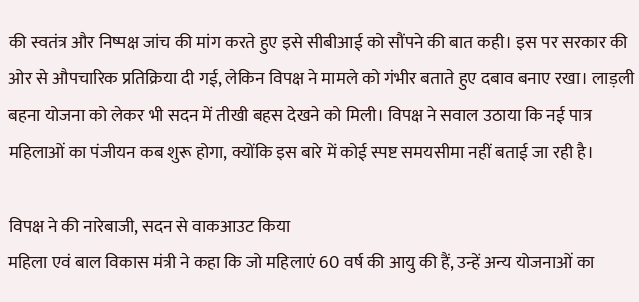की स्वतंत्र और निष्पक्ष जांच की मांग करते हुए इसे सीबीआई को सौंपने की बात कही। इस पर सरकार की ओर से औपचारिक प्रतिक्रिया दी गई, लेकिन विपक्ष ने मामले को गंभीर बताते हुए दबाव बनाए रखा। लाड़ली बहना योजना को लेकर भी सदन में तीखी बहस देखने को मिली। विपक्ष ने सवाल उठाया कि नई पात्र महिलाओं का पंजीयन कब शुरू होगा, क्योंकि इस बारे में कोई स्पष्ट समयसीमा नहीं बताई जा रही है।

विपक्ष ने की नारेबाजी, सदन से वाकआउट किया
महिला एवं बाल विकास मंत्री ने कहा कि जो महिलाएं 60 वर्ष की आयु की हैं, उन्हें अन्य योजनाओं का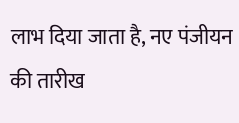लाभ दिया जाता है, नए पंजीयन की तारीख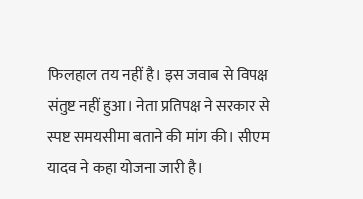फिलहाल तय नहीं है। इस जवाब से विपक्ष संतुष्ट नहीं हुआ। नेता प्रतिपक्ष ने सरकार से स्पष्ट समयसीमा बताने की मांग की। सीएम यादव ने कहा योजना जारी है।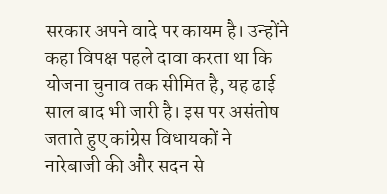सरकार अपने वादे पर कायम है। उन्होंने कहा विपक्ष पहले दावा करता था कि योजना चुनाव तक सीमित है, यह ढाई साल बाद भी जारी है। इस पर असंतोष जताते हुए कांग्रेस विधायकों ने नारेबाजी की और सदन से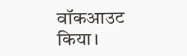वॉकआउट किया।